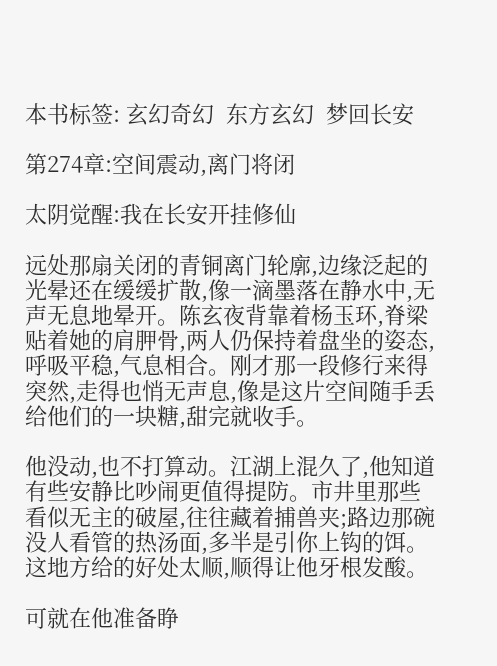本书标签: 玄幻奇幻  东方玄幻  梦回长安

第274章:空间震动,离门将闭

太阴觉醒:我在长安开挂修仙

远处那扇关闭的青铜离门轮廓,边缘泛起的光晕还在缓缓扩散,像一滴墨落在静水中,无声无息地晕开。陈玄夜背靠着杨玉环,脊梁贴着她的肩胛骨,两人仍保持着盘坐的姿态,呼吸平稳,气息相合。刚才那一段修行来得突然,走得也悄无声息,像是这片空间随手丢给他们的一块糖,甜完就收手。

他没动,也不打算动。江湖上混久了,他知道有些安静比吵闹更值得提防。市井里那些看似无主的破屋,往往藏着捕兽夹;路边那碗没人看管的热汤面,多半是引你上钩的饵。这地方给的好处太顺,顺得让他牙根发酸。

可就在他准备睁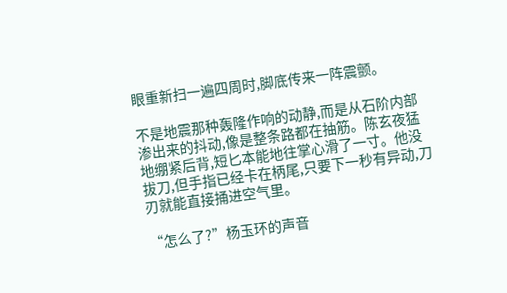眼重新扫一遍四周时,脚底传来一阵震颤。

不是地震那种轰隆作响的动静,而是从石阶内部渗出来的抖动,像是整条路都在抽筋。陈玄夜猛地绷紧后背,短匕本能地往掌心滑了一寸。他没拔刀,但手指已经卡在柄尾,只要下一秒有异动,刀刃就能直接捅进空气里。

“怎么了?”杨玉环的声音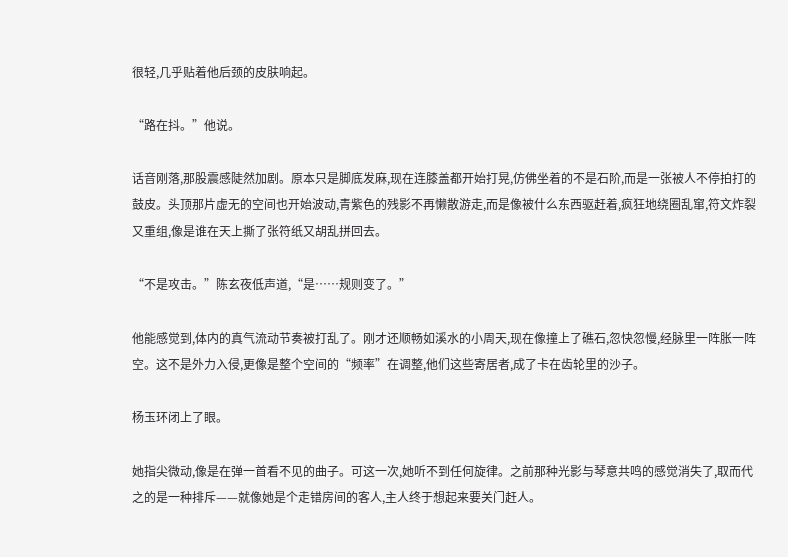很轻,几乎贴着他后颈的皮肤响起。

“路在抖。”他说。

话音刚落,那股震感陡然加剧。原本只是脚底发麻,现在连膝盖都开始打晃,仿佛坐着的不是石阶,而是一张被人不停拍打的鼓皮。头顶那片虚无的空间也开始波动,青紫色的残影不再懒散游走,而是像被什么东西驱赶着,疯狂地绕圈乱窜,符文炸裂又重组,像是谁在天上撕了张符纸又胡乱拼回去。

“不是攻击。”陈玄夜低声道,“是……规则变了。”

他能感觉到,体内的真气流动节奏被打乱了。刚才还顺畅如溪水的小周天,现在像撞上了礁石,忽快忽慢,经脉里一阵胀一阵空。这不是外力入侵,更像是整个空间的“频率”在调整,他们这些寄居者,成了卡在齿轮里的沙子。

杨玉环闭上了眼。

她指尖微动,像是在弹一首看不见的曲子。可这一次,她听不到任何旋律。之前那种光影与琴意共鸣的感觉消失了,取而代之的是一种排斥——就像她是个走错房间的客人,主人终于想起来要关门赶人。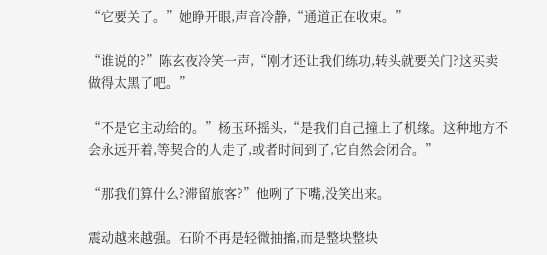“它要关了。”她睁开眼,声音冷静,“通道正在收束。”

“谁说的?”陈玄夜冷笑一声,“刚才还让我们练功,转头就要关门?这买卖做得太黑了吧。”

“不是它主动给的。”杨玉环摇头,“是我们自己撞上了机缘。这种地方不会永远开着,等契合的人走了,或者时间到了,它自然会闭合。”

“那我们算什么?滞留旅客?”他咧了下嘴,没笑出来。

震动越来越强。石阶不再是轻微抽搐,而是整块整块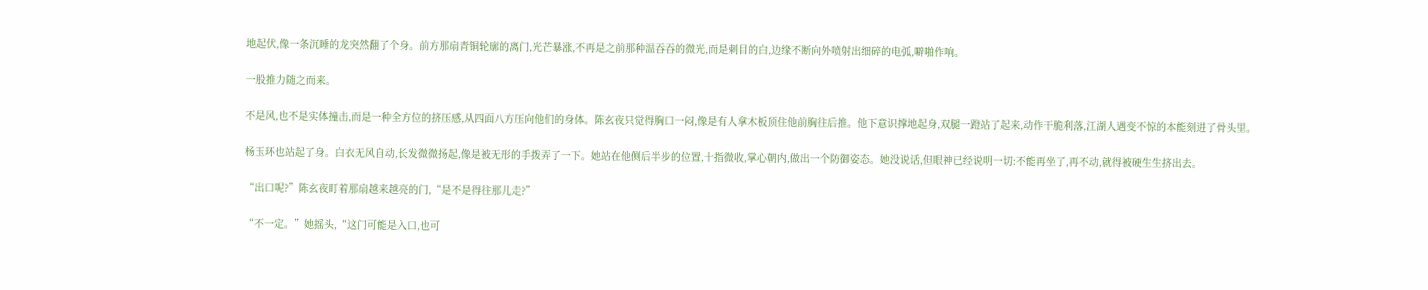地起伏,像一条沉睡的龙突然翻了个身。前方那扇青铜轮廓的离门,光芒暴涨,不再是之前那种温吞吞的微光,而是刺目的白,边缘不断向外喷射出细碎的电弧,噼啪作响。

一股推力随之而来。

不是风,也不是实体撞击,而是一种全方位的挤压感,从四面八方压向他们的身体。陈玄夜只觉得胸口一闷,像是有人拿木板顶住他前胸往后推。他下意识撑地起身,双腿一蹬站了起来,动作干脆利落,江湖人遇变不惊的本能刻进了骨头里。

杨玉环也站起了身。白衣无风自动,长发微微扬起,像是被无形的手拨弄了一下。她站在他侧后半步的位置,十指微收,掌心朝内,做出一个防御姿态。她没说话,但眼神已经说明一切:不能再坐了,再不动,就得被硬生生挤出去。

“出口呢?”陈玄夜盯着那扇越来越亮的门,“是不是得往那儿走?”

“不一定。”她摇头,“这门可能是入口,也可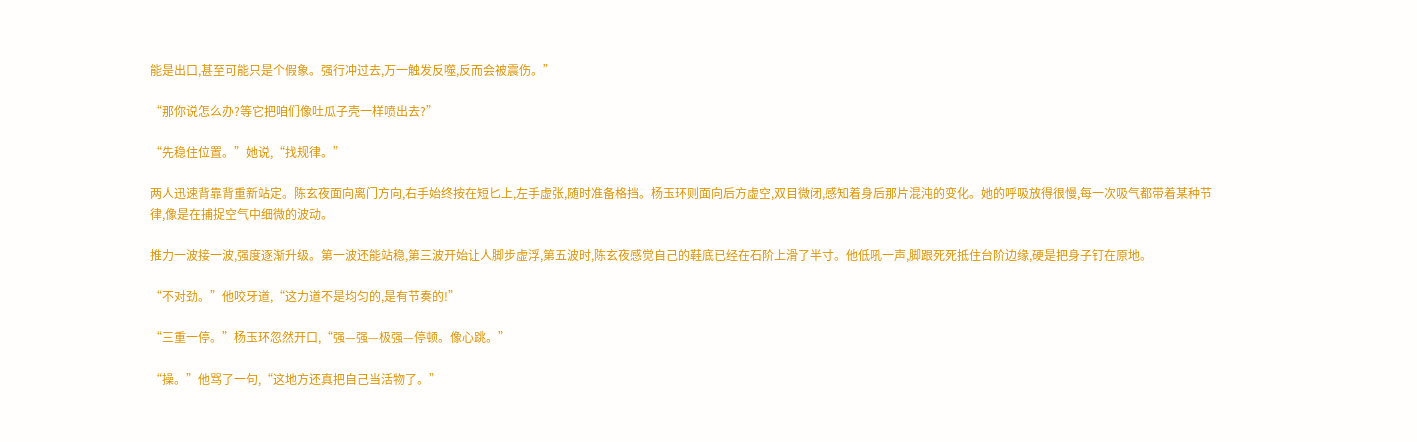能是出口,甚至可能只是个假象。强行冲过去,万一触发反噬,反而会被震伤。”

“那你说怎么办?等它把咱们像吐瓜子壳一样喷出去?”

“先稳住位置。”她说,“找规律。”

两人迅速背靠背重新站定。陈玄夜面向离门方向,右手始终按在短匕上,左手虚张,随时准备格挡。杨玉环则面向后方虚空,双目微闭,感知着身后那片混沌的变化。她的呼吸放得很慢,每一次吸气都带着某种节律,像是在捕捉空气中细微的波动。

推力一波接一波,强度逐渐升级。第一波还能站稳,第三波开始让人脚步虚浮,第五波时,陈玄夜感觉自己的鞋底已经在石阶上滑了半寸。他低吼一声,脚跟死死抵住台阶边缘,硬是把身子钉在原地。

“不对劲。”他咬牙道,“这力道不是均匀的,是有节奏的!”

“三重一停。”杨玉环忽然开口,“强—强—极强—停顿。像心跳。”

“操。”他骂了一句,“这地方还真把自己当活物了。”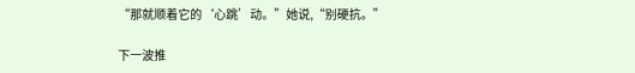“那就顺着它的‘心跳’动。”她说,“别硬抗。”

下一波推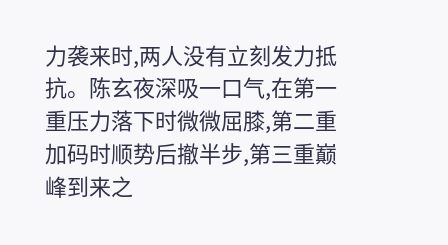力袭来时,两人没有立刻发力抵抗。陈玄夜深吸一口气,在第一重压力落下时微微屈膝,第二重加码时顺势后撤半步,第三重巅峰到来之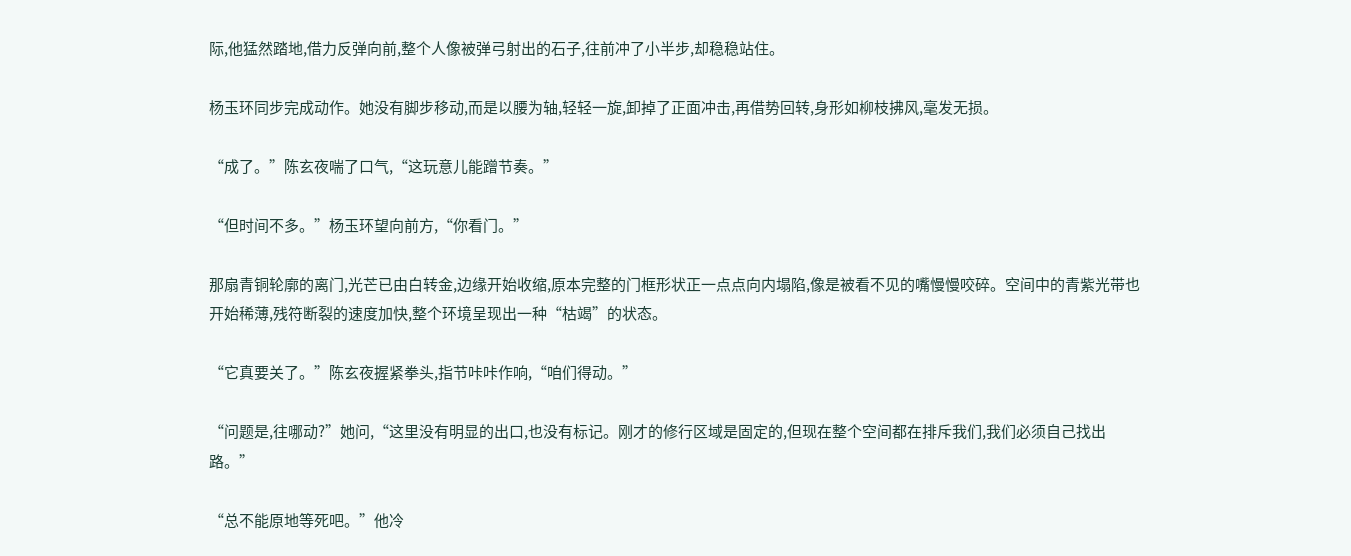际,他猛然踏地,借力反弹向前,整个人像被弹弓射出的石子,往前冲了小半步,却稳稳站住。

杨玉环同步完成动作。她没有脚步移动,而是以腰为轴,轻轻一旋,卸掉了正面冲击,再借势回转,身形如柳枝拂风,毫发无损。

“成了。”陈玄夜喘了口气,“这玩意儿能蹭节奏。”

“但时间不多。”杨玉环望向前方,“你看门。”

那扇青铜轮廓的离门,光芒已由白转金,边缘开始收缩,原本完整的门框形状正一点点向内塌陷,像是被看不见的嘴慢慢咬碎。空间中的青紫光带也开始稀薄,残符断裂的速度加快,整个环境呈现出一种“枯竭”的状态。

“它真要关了。”陈玄夜握紧拳头,指节咔咔作响,“咱们得动。”

“问题是,往哪动?”她问,“这里没有明显的出口,也没有标记。刚才的修行区域是固定的,但现在整个空间都在排斥我们,我们必须自己找出路。”

“总不能原地等死吧。”他冷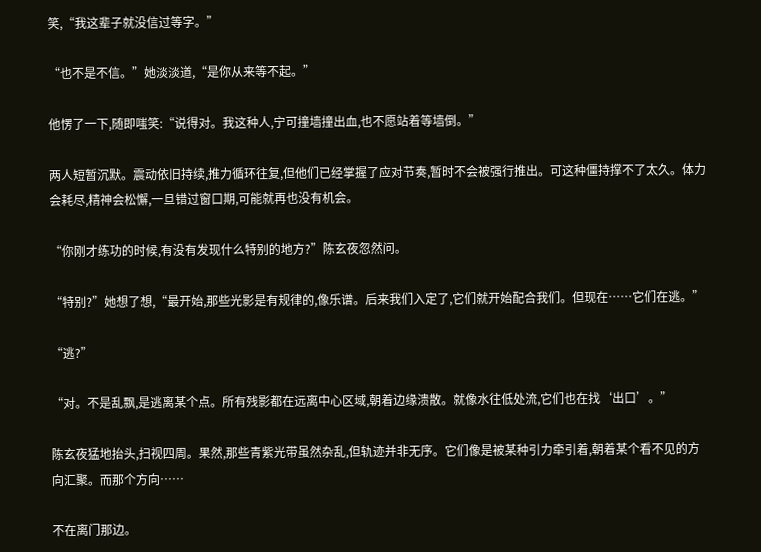笑,“我这辈子就没信过等字。”

“也不是不信。”她淡淡道,“是你从来等不起。”

他愣了一下,随即嗤笑:“说得对。我这种人,宁可撞墙撞出血,也不愿站着等墙倒。”

两人短暂沉默。震动依旧持续,推力循环往复,但他们已经掌握了应对节奏,暂时不会被强行推出。可这种僵持撑不了太久。体力会耗尽,精神会松懈,一旦错过窗口期,可能就再也没有机会。

“你刚才练功的时候,有没有发现什么特别的地方?”陈玄夜忽然问。

“特别?”她想了想,“最开始,那些光影是有规律的,像乐谱。后来我们入定了,它们就开始配合我们。但现在……它们在逃。”

“逃?”

“对。不是乱飘,是逃离某个点。所有残影都在远离中心区域,朝着边缘溃散。就像水往低处流,它们也在找‘出口’。”

陈玄夜猛地抬头,扫视四周。果然,那些青紫光带虽然杂乱,但轨迹并非无序。它们像是被某种引力牵引着,朝着某个看不见的方向汇聚。而那个方向……

不在离门那边。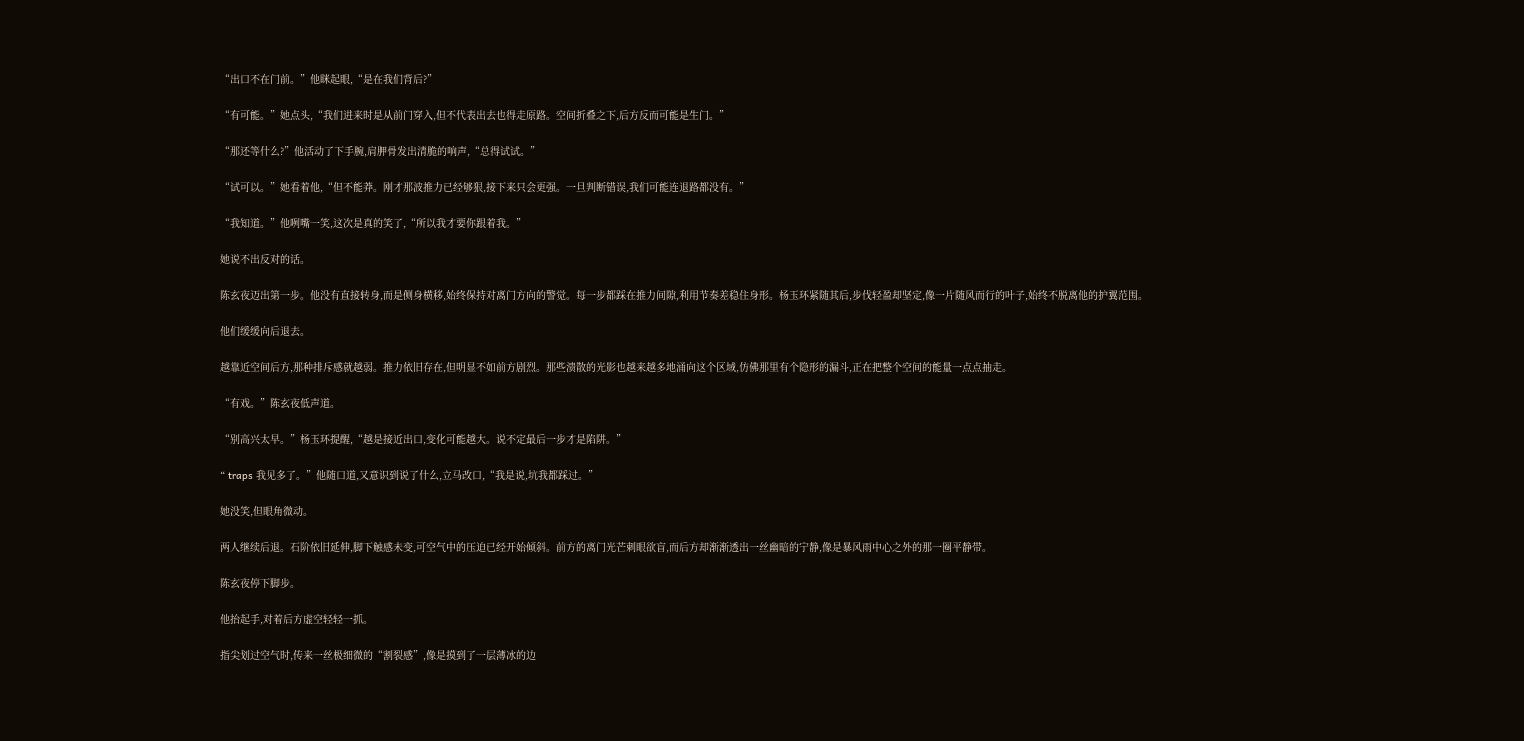“出口不在门前。”他眯起眼,“是在我们背后?”

“有可能。”她点头,“我们进来时是从前门穿入,但不代表出去也得走原路。空间折叠之下,后方反而可能是生门。”

“那还等什么?”他活动了下手腕,肩胛骨发出清脆的响声,“总得试试。”

“试可以。”她看着他,“但不能莽。刚才那波推力已经够狠,接下来只会更强。一旦判断错误,我们可能连退路都没有。”

“我知道。”他咧嘴一笑,这次是真的笑了,“所以我才要你跟着我。”

她说不出反对的话。

陈玄夜迈出第一步。他没有直接转身,而是侧身横移,始终保持对离门方向的警觉。每一步都踩在推力间隙,利用节奏差稳住身形。杨玉环紧随其后,步伐轻盈却坚定,像一片随风而行的叶子,始终不脱离他的护翼范围。

他们缓缓向后退去。

越靠近空间后方,那种排斥感就越弱。推力依旧存在,但明显不如前方剧烈。那些溃散的光影也越来越多地涌向这个区域,仿佛那里有个隐形的漏斗,正在把整个空间的能量一点点抽走。

“有戏。”陈玄夜低声道。

“别高兴太早。”杨玉环提醒,“越是接近出口,变化可能越大。说不定最后一步才是陷阱。”

“ traps 我见多了。”他随口道,又意识到说了什么,立马改口,“我是说,坑我都踩过。”

她没笑,但眼角微动。

两人继续后退。石阶依旧延伸,脚下触感未变,可空气中的压迫已经开始倾斜。前方的离门光芒刺眼欲盲,而后方却渐渐透出一丝幽暗的宁静,像是暴风雨中心之外的那一圈平静带。

陈玄夜停下脚步。

他抬起手,对着后方虚空轻轻一抓。

指尖划过空气时,传来一丝极细微的“割裂感”,像是摸到了一层薄冰的边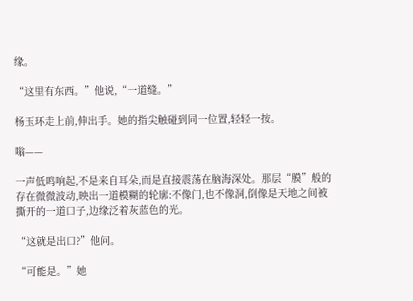缘。

“这里有东西。”他说,“一道缝。”

杨玉环走上前,伸出手。她的指尖触碰到同一位置,轻轻一按。

嗡——

一声低鸣响起,不是来自耳朵,而是直接震荡在脑海深处。那层“膜”般的存在微微波动,映出一道模糊的轮廓:不像门,也不像洞,倒像是天地之间被撕开的一道口子,边缘泛着灰蓝色的光。

“这就是出口?”他问。

“可能是。”她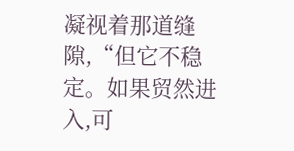凝视着那道缝隙,“但它不稳定。如果贸然进入,可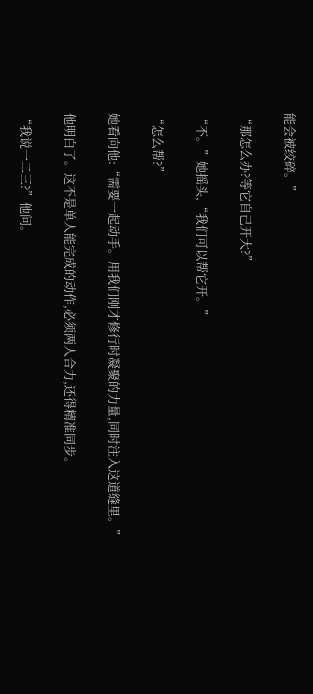能会被绞碎。”

“那怎么办?等它自己开大?”

“不。”她摇头,“我们可以帮它开。”

“怎么帮?”

她看向他:“需要一起动手。用我们刚才修行时凝聚的力量,同时注入这道缝里。”

他明白了。这不是单人能完成的动作,必须两人合力,还得精准同步。

“我说一二三?”他问。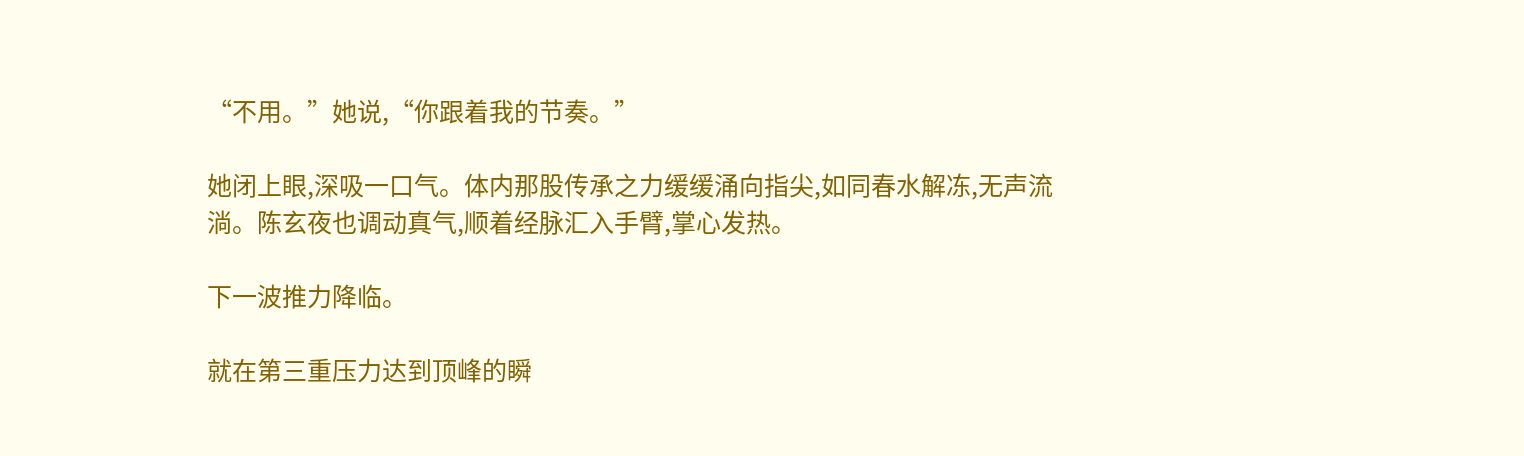“不用。”她说,“你跟着我的节奏。”

她闭上眼,深吸一口气。体内那股传承之力缓缓涌向指尖,如同春水解冻,无声流淌。陈玄夜也调动真气,顺着经脉汇入手臂,掌心发热。

下一波推力降临。

就在第三重压力达到顶峰的瞬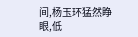间,杨玉环猛然睁眼,低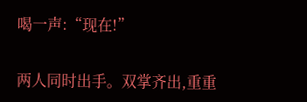喝一声:“现在!”

两人同时出手。双掌齐出,重重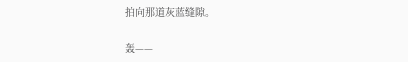拍向那道灰蓝缝隙。

轰——